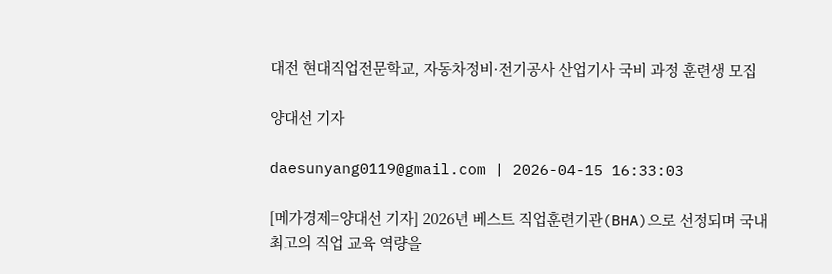대전 현대직업전문학교, 자동차정비·전기공사 산업기사 국비 과정 훈련생 모집

양대선 기자

daesunyang0119@gmail.com | 2026-04-15 16:33:03

[메가경제=양대선 기자] 2026년 베스트 직업훈련기관(BHA)으로 선정되며 국내 최고의 직업 교육 역량을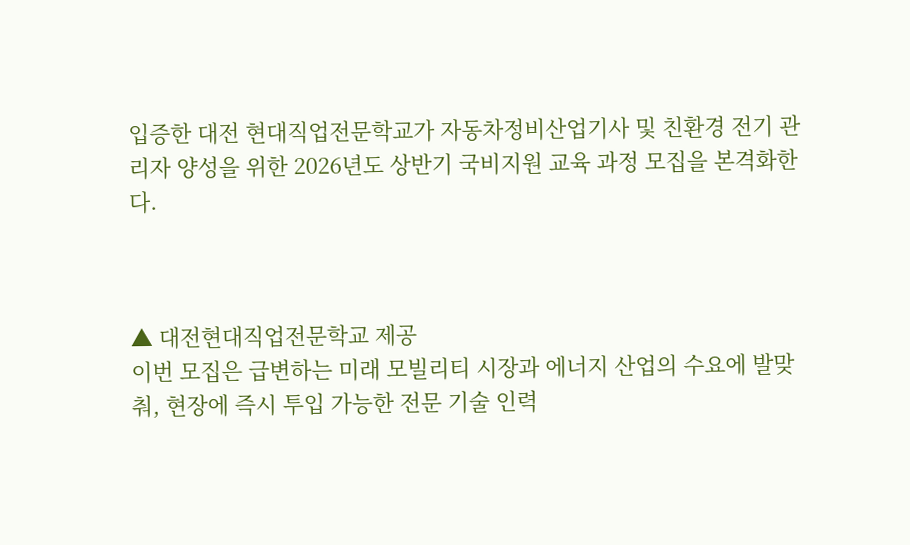입증한 대전 현대직업전문학교가 자동차정비산업기사 및 친환경 전기 관리자 양성을 위한 2026년도 상반기 국비지원 교육 과정 모집을 본격화한다.



▲ 대전현대직업전문학교 제공
이번 모집은 급변하는 미래 모빌리티 시장과 에너지 산업의 수요에 발맞춰, 현장에 즉시 투입 가능한 전문 기술 인력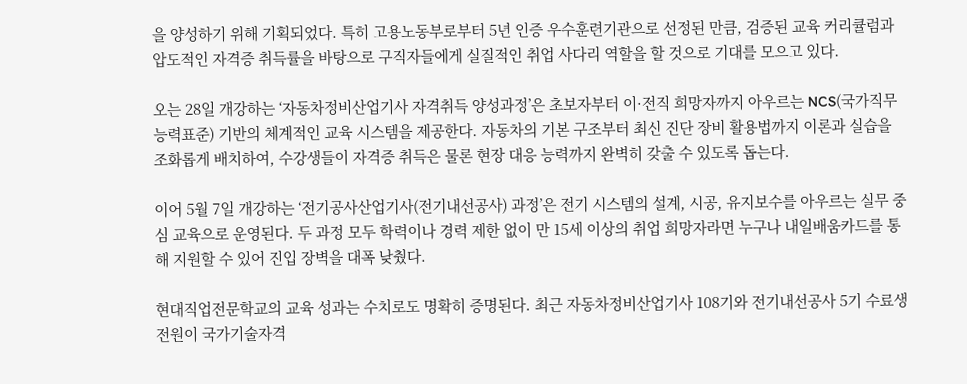을 양성하기 위해 기획되었다. 특히 고용노동부로부터 5년 인증 우수훈련기관으로 선정된 만큼, 검증된 교육 커리큘럼과 압도적인 자격증 취득률을 바탕으로 구직자들에게 실질적인 취업 사다리 역할을 할 것으로 기대를 모으고 있다.

오는 28일 개강하는 ‘자동차정비산업기사 자격취득 양성과정’은 초보자부터 이·전직 희망자까지 아우르는 NCS(국가직무능력표준) 기반의 체계적인 교육 시스템을 제공한다. 자동차의 기본 구조부터 최신 진단 장비 활용법까지 이론과 실습을 조화롭게 배치하여, 수강생들이 자격증 취득은 물론 현장 대응 능력까지 완벽히 갖출 수 있도록 돕는다.

이어 5월 7일 개강하는 ‘전기공사산업기사(전기내선공사) 과정’은 전기 시스템의 설계, 시공, 유지보수를 아우르는 실무 중심 교육으로 운영된다. 두 과정 모두 학력이나 경력 제한 없이 만 15세 이상의 취업 희망자라면 누구나 내일배움카드를 통해 지원할 수 있어 진입 장벽을 대폭 낮췄다.

현대직업전문학교의 교육 성과는 수치로도 명확히 증명된다. 최근 자동차정비산업기사 108기와 전기내선공사 5기 수료생 전원이 국가기술자격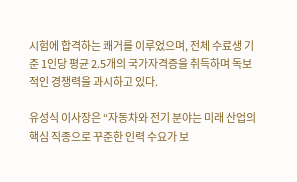시험에 합격하는 쾌거를 이루었으며, 전체 수료생 기준 1인당 평균 2.5개의 국가자격증을 취득하며 독보적인 경쟁력을 과시하고 있다.

유성식 이사장은 “자동차와 전기 분야는 미래 산업의 핵심 직종으로 꾸준한 인력 수요가 보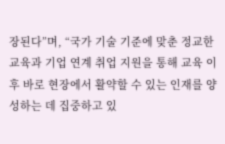장된다”며, “국가 기술 기준에 맞춘 정교한 교육과 기업 연계 취업 지원을 통해 교육 이후 바로 현장에서 활약할 수 있는 인재를 양성하는 데 집중하고 있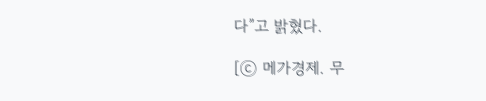다”고 밝혔다.

[ⓒ 메가경제. 무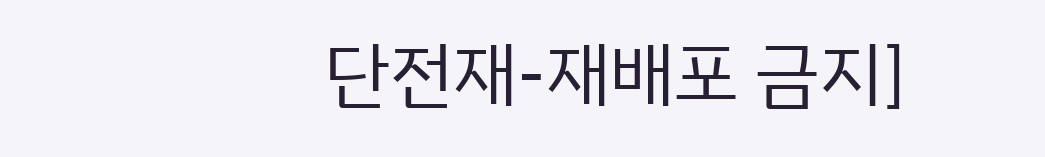단전재-재배포 금지]